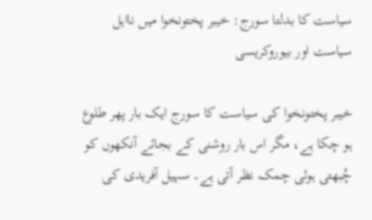سیاست کا بدلتا سورج: خیبر پختونخوا میں نااہل سیاست اور بیوروکریسی

خیبر پختونخوا کی سیاست کا سورج ایک بار پھر طلوع ہو چکا ہے، مگر اس بار روشنی کے بجائے آنکھوں کو چُبھتی ہوئی چمک نظر آتی ہے۔ سہیل آفریدی کی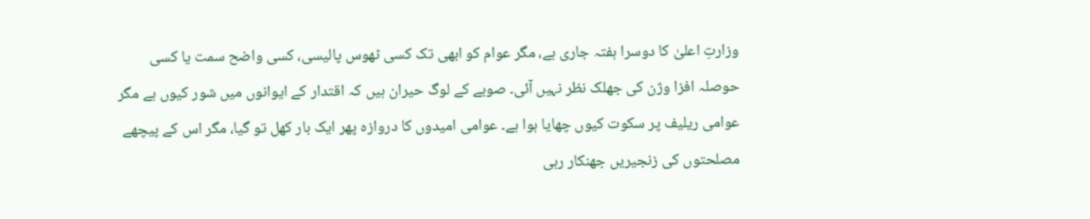وزارتِ اعلیٰ کا دوسرا ہفتہ جاری ہے، مگر عوام کو ابھی تک کسی ٹھوس پالیسی، کسی واضح سمت یا کسی حوصلہ افزا وژن کی جھلک نظر نہیں آئی۔ صوبے کے لوگ حیران ہیں کہ اقتدار کے ایوانوں میں شور کیوں ہے مگر عوامی ریلیف پر سکوت کیوں چھایا ہوا ہے۔ عوامی امیدوں کا دروازہ پھر ایک بار کھل تو گیا، مگر اس کے پیچھے مصلحتوں کی زنجیریں جھنکار رہی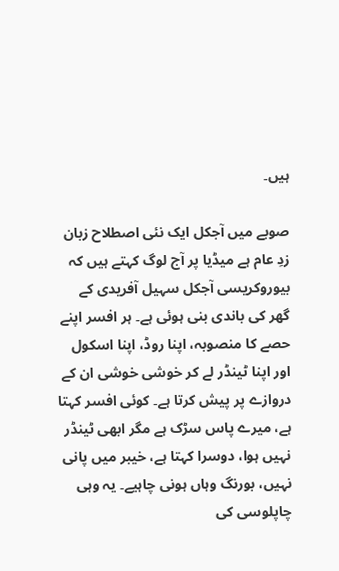ہیں۔

صوبے میں آجکل ایک نئی اصطلاح زبان زدِ عام ہے ميڈيا پر آج لوگ کہتے ہیں کہ بیوروکریسی آجکل سہیل آفریدی کے گھر کی باندی بنی ہوئی ہے۔ ہر افسر اپنے حصے کا منصوبہ، اپنا روڈ، اپنا اسکول اور اپنا ٹینڈر لے کر خوشی خوشی ان کے دروازے پر پیش کرتا ہے۔ کوئی افسر کہتا ہے، میرے پاس سڑک ہے مگر ابھی ٹینڈر نہیں ہوا، دوسرا کہتا ہے، خيبر ميں پانی نہیں، بورنگ وہاں ہونی چاہیے۔ یہ وہی چاپلوسی کی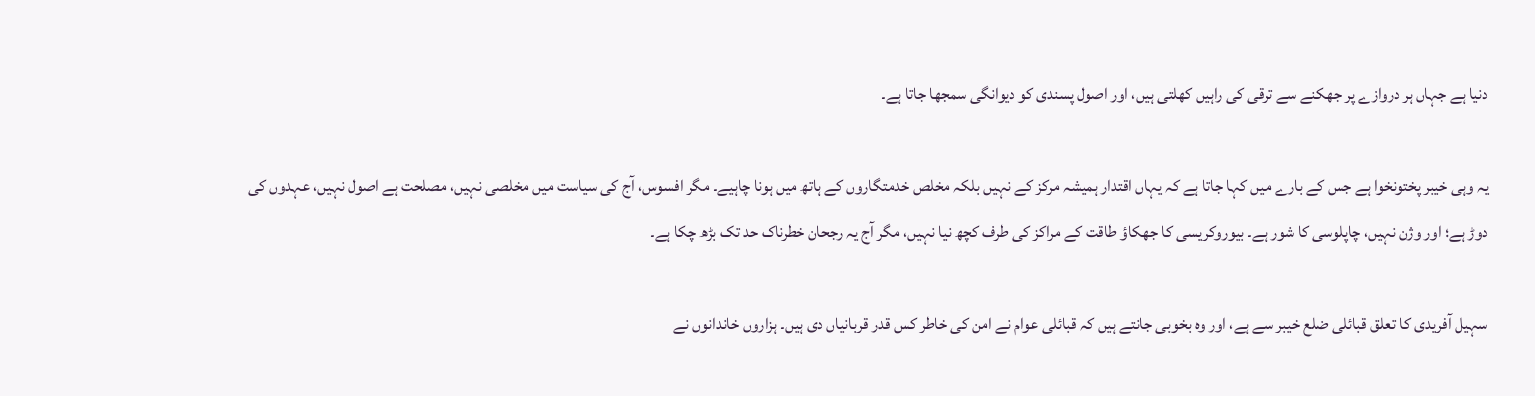دنیا ہے جہاں ہر دروازے پر جھکنے سے ترقی کی راہیں کھلتی ہیں، اور اصول پسندی کو دیوانگی سمجھا جاتا ہے۔

یہ وہی خیبر پختونخوا ہے جس کے بارے میں کہا جاتا ہے کہ یہاں اقتدار ہمیشہ مرکز کے نہیں بلکہ مخلص خدمتگاروں کے ہاتھ میں ہونا چاہیے۔ مگر افسوس، آج کی سیاست میں مخلصی نہیں، مصلحت ہے اصول نہیں، عہدوں کی دوڑ ہے؛ اور وژن نہیں، چاپلوسی کا شور ہے۔ بیوروکریسی کا جھکاؤ طاقت کے مراکز کی طرف کچھ نیا نہیں، مگر آج یہ رجحان خطرناک حد تک بڑھ چکا ہے۔

سہیل آفریدی کا تعلق قبائلی ضلع خیبر سے ہے، اور وہ بخوبی جانتے ہیں کہ قبائلی عوام نے امن کی خاطر کس قدر قربانیاں دی ہیں۔ ہزاروں خاندانوں نے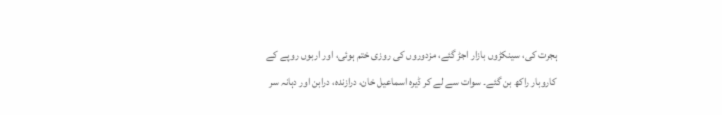ہجرت کی، سینکڑوں بازار اجڑ گئے، مزدوروں کی روزی ختم ہوئی، اور اربوں روپے کے کاروبار راکھ بن گئے۔ سوات سے لے کر ڈیرہ اسماعیل خان، درازندہ، درابن اور دہانہ سر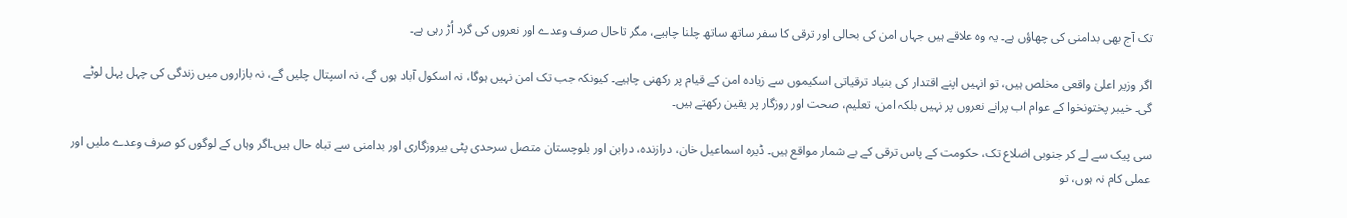تک آج بھی بدامنی کی چھاؤں ہے۔ یہ وہ علاقے ہیں جہاں امن کی بحالی اور ترقی کا سفر ساتھ ساتھ چلنا چاہیے، مگر تاحال صرف وعدے اور نعروں کی گرد اُڑ رہی ہے۔

اگر وزیر اعلیٰ واقعی مخلص ہیں، تو انہیں اپنے اقتدار کی بنیاد ترقیاتی اسکیموں سے زیادہ امن کے قیام پر رکھنی چاہیے۔ کیونکہ جب تک امن نہیں ہوگا، نہ اسکول آباد ہوں گے، نہ اسپتال چلیں گے، نہ بازاروں میں زندگی کی چہل پہل لوٹے گی۔ خیبر پختونخوا کے عوام اب پرانے نعروں پر نہیں بلکہ امن، تعلیم، صحت اور روزگار پر یقین رکھتے ہیں۔

سی پیک سے لے کر جنوبی اضلاع تک، حکومت کے پاس ترقی کے بے شمار مواقع ہیں۔ ڈیرہ اسماعیل خان، درازندہ، درابن اور بلوچستان متصل سرحدی پٹی بيروزگاری اور بدامنی سے تباه حال ہیں۔اگر وہاں کے لوگوں کو صرف وعدے ملیں اور عملی کام نہ ہوں، تو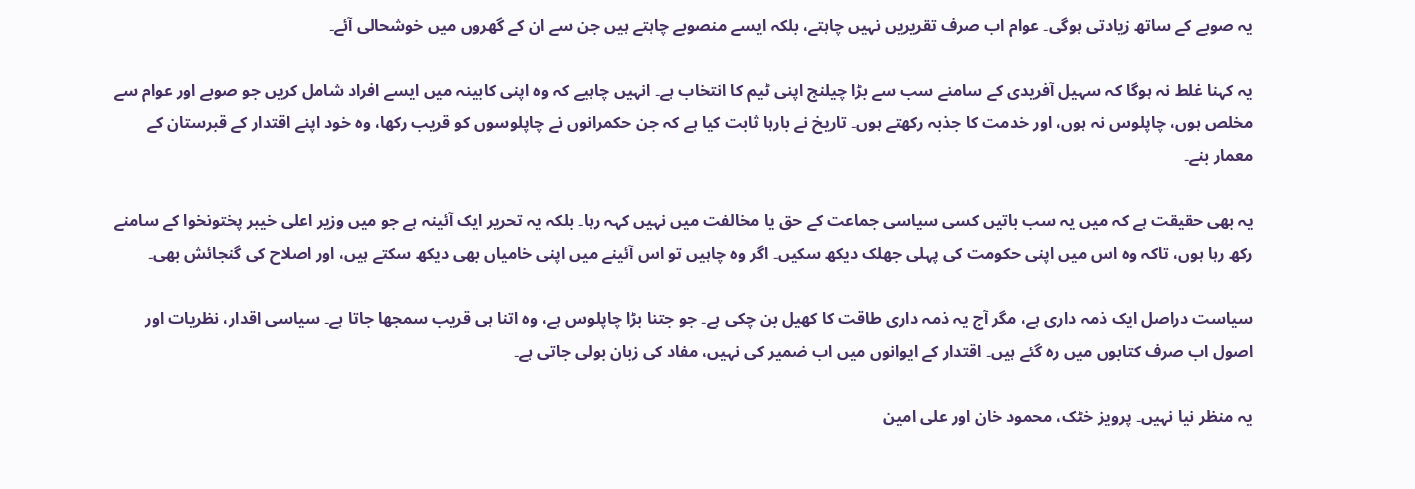یہ صوبے کے ساتھ زیادتی ہوگی۔ عوام اب صرف تقریریں نہیں چاہتے، بلکہ ایسے منصوبے چاہتے ہیں جن سے ان کے گھروں میں خوشحالی آئے۔

یہ کہنا غلط نہ ہوگا کہ سہیل آفریدی کے سامنے سب سے بڑا چیلنج اپنی ٹیم کا انتخاب ہے۔ انہیں چاہیے کہ وہ اپنی کابینہ میں ایسے افراد شامل کریں جو صوبے اور عوام سے مخلص ہوں، چاپلوس نہ ہوں، اور خدمت کا جذبہ رکھتے ہوں۔ تاریخ نے بارہا ثابت کیا ہے کہ جن حکمرانوں نے چاپلوسوں کو قریب رکھا، وہ خود اپنے اقتدار کے قبرستان کے معمار بنے۔

یہ بھی حقیقت ہے کہ میں یہ سب باتیں کسی سیاسی جماعت کے حق یا مخالفت میں نہیں کہہ رہا۔ بلکہ یہ تحریر ایک آئینہ ہے جو میں وزير اعلی خيبر پختونخوا کے سامنے رکھ رہا ہوں، تاکہ وہ اس میں اپنی حکومت کی پہلی جھلک دیکھ سکیں۔ اگر وہ چاہیں تو اس آئینے میں اپنی خامیاں بھی دیکھ سکتے ہیں، اور اصلاح کی گنجائش بھی۔

سیاست دراصل ایک ذمہ داری ہے، مگر آج یہ ذمہ داری طاقت کا کھیل بن چکی ہے۔ جو جتنا بڑا چاپلوس ہے، وہ اتنا ہی قریب سمجھا جاتا ہے۔ سیاسی اقدار، نظریات اور اصول اب صرف کتابوں میں رہ گئے ہیں۔ اقتدار کے ایوانوں میں اب ضمیر کی نہیں، مفاد کی زبان بولی جاتی ہے۔

یہ منظر نیا نہیں۔ پرویز خٹک، محمود خان اور علی امین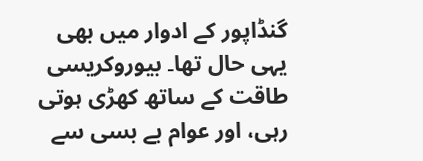گنڈاپور کے ادوار میں بھی یہی حال تھا۔ بیوروکریسی طاقت کے ساتھ کھڑی ہوتی رہی، اور عوام بے بسی سے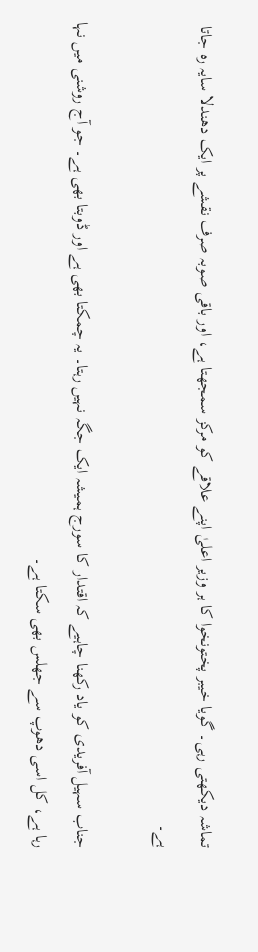تماشہ دیکھتی رہی۔ گویا خیبر پختونخوا کا ہر وزیر اعلیٰ اپنے علاقے کو مرکز سمجھتا ہے، اور باقی صوبہ صرف نقشے پر ایک دھندلا سایہ رہ جاتا ہے۔

جناب سہیل آفریدی کو یاد رکھنا چاہیے کہ اقتدار کا سورج ہمیشہ ایک جگہ نہیں رہتا۔ یہ چمکتا بھی ہے اور ڈوبتا بھی ہے۔ جو آج روشنی میں نہا رہا ہے، کل اسی دھوپ سے جھلس بھی سکتا ہے۔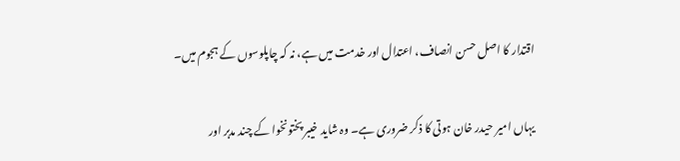اقتدار کا اصل حسن انصاف، اعتدال اور خدمت میں ہے، نہ کہ چاپلوسوں کے ہجوم میں۔

یہاں امیر حیدر خان ہوتی کا ذکر ضروری ہے۔ وہ شاید خیبر پختونخوا کے چند مدبر اور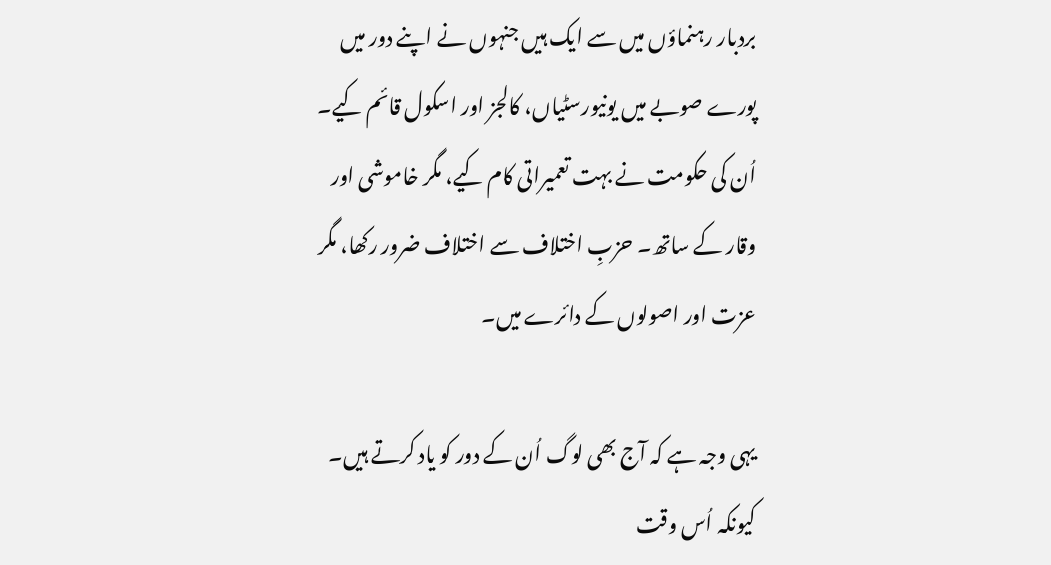بردبار رہنماؤں میں سے ایک ہیں جنہوں نے اپنے دور میں پورے صوبے میں یونیورسٹیاں، کالجز اور اسکول قائم کیے۔ اُن کی حکومت نے بہت تعمیراتی کام کیے، مگر خاموشی اور وقار کے ساتھ۔ حزبِ اختلاف سے اختلاف ضرور رکھا، مگر عزت اور اصولوں کے دائرے میں۔

یہی وجہ ہے کہ آج بھی لوگ اُن کے دور کو یاد کرتے ہیں۔ کیونکہ اُس وقت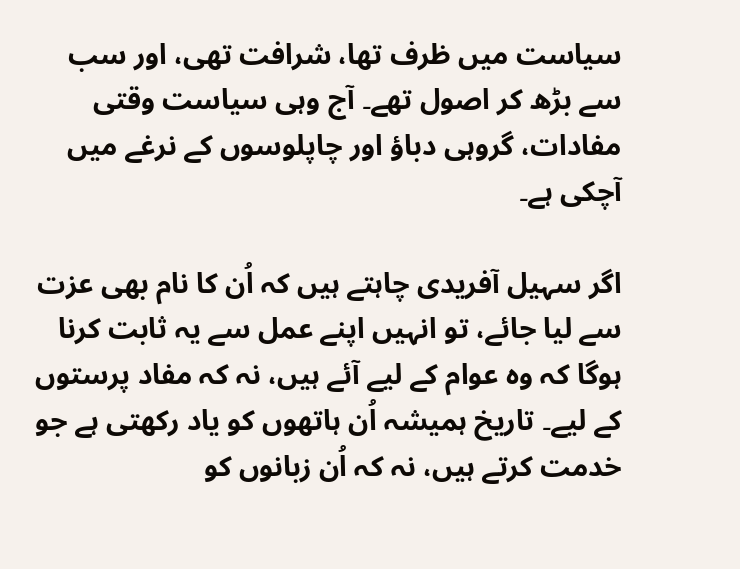سیاست میں ظرف تھا، شرافت تھی، اور سب سے بڑھ کر اصول تھے۔ آج وہی سیاست وقتی مفادات، گروہی دباؤ اور چاپلوسوں کے نرغے میں آچکی ہے۔

اگر سہیل آفریدی چاہتے ہیں کہ اُن کا نام بھی عزت سے لیا جائے، تو انہیں اپنے عمل سے یہ ثابت کرنا ہوگا کہ وہ عوام کے لیے آئے ہیں، نہ کہ مفاد پرستوں کے لیے۔ تاریخ ہمیشہ اُن ہاتھوں کو یاد رکھتی ہے جو خدمت کرتے ہیں، نہ کہ اُن زبانوں کو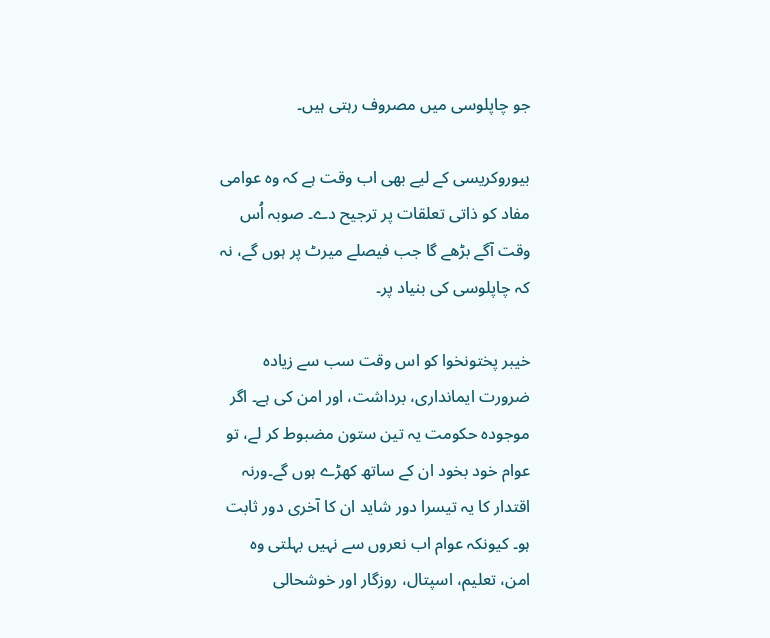جو چاپلوسی میں مصروف رہتی ہیں۔

بیوروکریسی کے لیے بھی اب وقت ہے کہ وہ عوامی مفاد کو ذاتی تعلقات پر ترجیح دے۔ صوبہ اُس وقت آگے بڑھے گا جب فیصلے میرٹ پر ہوں گے، نہ کہ چاپلوسی کی بنیاد پر۔

خیبر پختونخوا کو اس وقت سب سے زیادہ ضرورت ایمانداری، برداشت، اور امن کی ہے۔ اگر موجودہ حکومت یہ تین ستون مضبوط کر لے، تو عوام خود بخود ان کے ساتھ کھڑے ہوں گے۔ورنہ اقتدار کا یہ تیسرا دور شاید ان کا آخری دور ثابت ہو۔ کیونکہ عوام اب نعروں سے نہیں بہلتی وہ امن، تعلیم، اسپتال، روزگار اور خوشحالی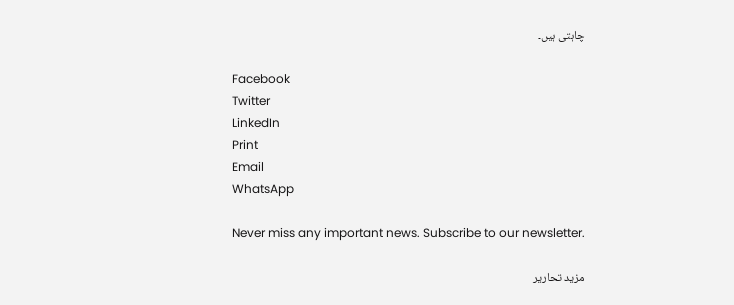چاہتی ہیں۔

Facebook
Twitter
LinkedIn
Print
Email
WhatsApp

Never miss any important news. Subscribe to our newsletter.

مزید تحاریر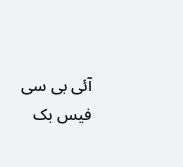آئی بی سی فیس بک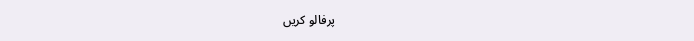پرفالو کریں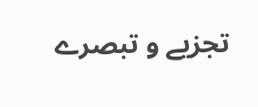تجزیے و تبصرے